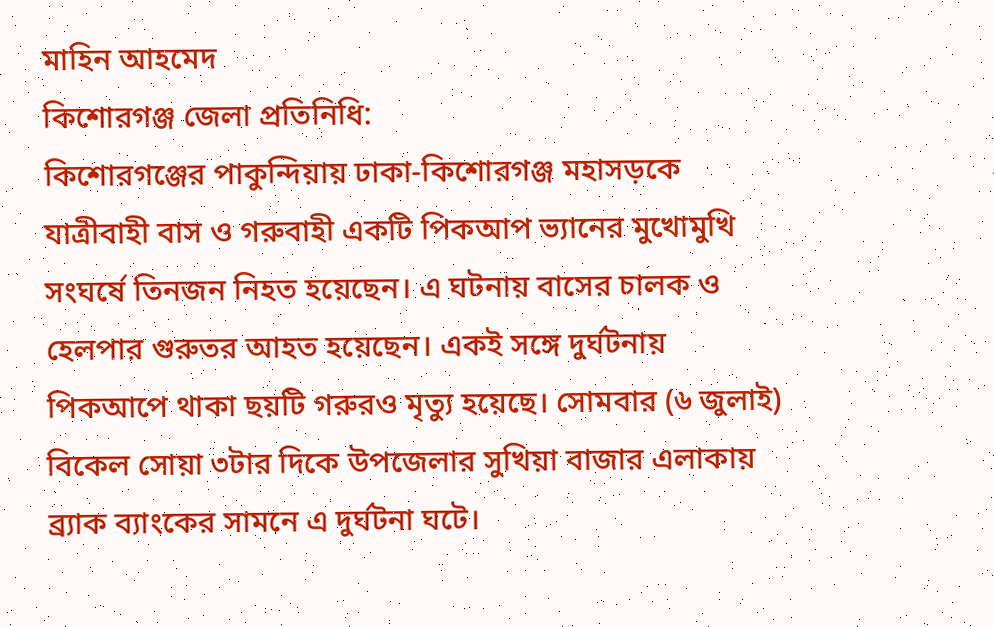মাহিন আহমেদ
কিশোরগঞ্জ জেলা প্রতিনিধি:
কিশোরগঞ্জের পাকুন্দিয়ায় ঢাকা-কিশোরগঞ্জ মহাসড়কে যাত্রীবাহী বাস ও গরুবাহী একটি পিকআপ ভ্যানের মুখোমুখি সংঘর্ষে তিনজন নিহত হয়েছেন। এ ঘটনায় বাসের চালক ও হেলপার গুরুতর আহত হয়েছেন। একই সঙ্গে দুর্ঘটনায় পিকআপে থাকা ছয়টি গরুরও মৃত্যু হয়েছে। সোমবার (৬ জুলাই) বিকেল সোয়া ৩টার দিকে উপজেলার সুখিয়া বাজার এলাকায় ব্র্যাক ব্যাংকের সামনে এ দুর্ঘটনা ঘটে।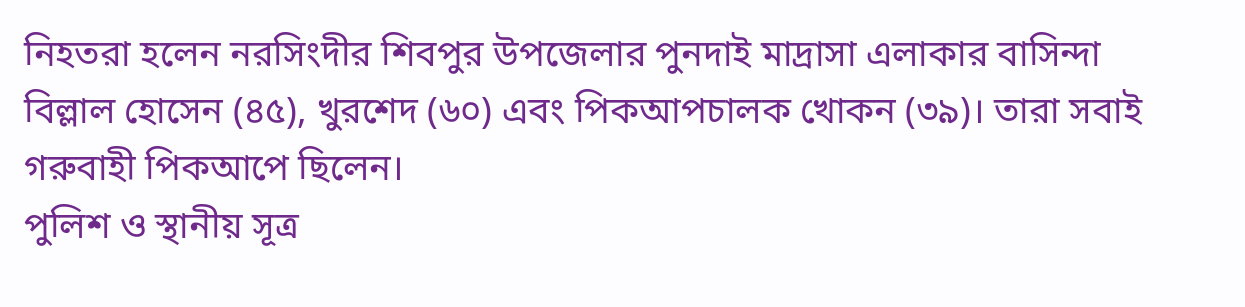নিহতরা হলেন নরসিংদীর শিবপুর উপজেলার পুনদাই মাদ্রাসা এলাকার বাসিন্দা বিল্লাল হোসেন (৪৫), খুরশেদ (৬০) এবং পিকআপচালক খোকন (৩৯)। তারা সবাই গরুবাহী পিকআপে ছিলেন।
পুলিশ ও স্থানীয় সূত্র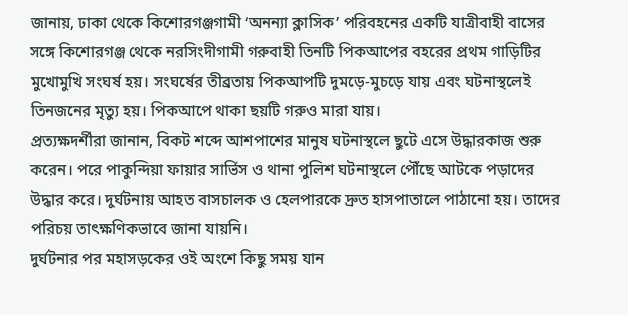জানায়, ঢাকা থেকে কিশোরগঞ্জগামী ‘অনন্যা ক্লাসিক’ পরিবহনের একটি যাত্রীবাহী বাসের সঙ্গে কিশোরগঞ্জ থেকে নরসিংদীগামী গরুবাহী তিনটি পিকআপের বহরের প্রথম গাড়িটির মুখোমুখি সংঘর্ষ হয়। সংঘর্ষের তীব্রতায় পিকআপটি দুমড়ে-মুচড়ে যায় এবং ঘটনাস্থলেই তিনজনের মৃত্যু হয়। পিকআপে থাকা ছয়টি গরুও মারা যায়।
প্রত্যক্ষদর্শীরা জানান, বিকট শব্দে আশপাশের মানুষ ঘটনাস্থলে ছুটে এসে উদ্ধারকাজ শুরু করেন। পরে পাকুন্দিয়া ফায়ার সার্ভিস ও থানা পুলিশ ঘটনাস্থলে পৌঁছে আটকে পড়াদের উদ্ধার করে। দুর্ঘটনায় আহত বাসচালক ও হেলপারকে দ্রুত হাসপাতালে পাঠানো হয়। তাদের পরিচয় তাৎক্ষণিকভাবে জানা যায়নি।
দুর্ঘটনার পর মহাসড়কের ওই অংশে কিছু সময় যান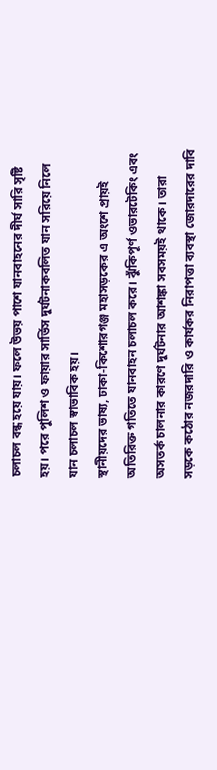চলাচল বন্ধ হয়ে যায়। ফলে উভয় পাশে যানবাহনের দীর্ঘ সারি সৃষ্টি হয়। পরে পুলিশ ও ফায়ার সার্ভিস দুর্ঘটনাকবলিত যান সরিয়ে নিলে যান চলাচল স্বাভাবিক হয়।
স্থানীয়দের ভাষ্য, ঢাকা-কিশোরগঞ্জ মহাসড়কের এ অংশে প্রায়ই অতিরিক্ত গতিতে যানবাহন চলাচল করে। ঝুঁকিপূর্ণ ওভারটেকিং এবং অসতর্ক চালনার কারণে দুর্ঘটনার আশঙ্কা সবসময়ই থাকে। তারা সড়কে কঠোর নজরদারি ও কার্যকর নিরাপত্তা ব্যবস্থা জোরদারের দাবি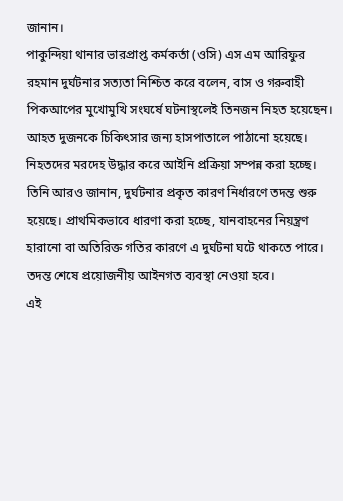জানান।
পাকুন্দিয়া থানার ভারপ্রাপ্ত কর্মকর্তা (ওসি) এস এম আরিফুর রহমান দুর্ঘটনার সত্যতা নিশ্চিত করে বলেন, বাস ও গরুবাহী পিকআপের মুখোমুখি সংঘর্ষে ঘটনাস্থলেই তিনজন নিহত হয়েছেন। আহত দুজনকে চিকিৎসার জন্য হাসপাতালে পাঠানো হয়েছে। নিহতদের মরদেহ উদ্ধার করে আইনি প্রক্রিয়া সম্পন্ন করা হচ্ছে।
তিনি আরও জানান, দুর্ঘটনার প্রকৃত কারণ নির্ধারণে তদন্ত শুরু হয়েছে। প্রাথমিকভাবে ধারণা করা হচ্ছে, যানবাহনের নিয়ন্ত্রণ হারানো বা অতিরিক্ত গতির কারণে এ দুর্ঘটনা ঘটে থাকতে পারে। তদন্ত শেষে প্রয়োজনীয় আইনগত ব্যবস্থা নেওয়া হবে।
এই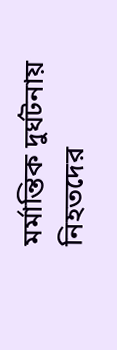মর্মান্তিক দুর্ঘটনায় নিহতদের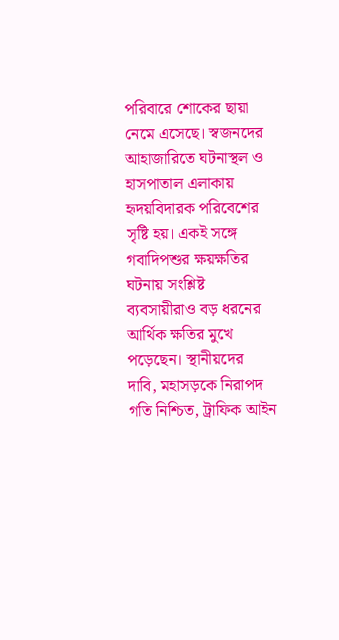পরিবারে শোকের ছায়া নেমে এসেছে। স্বজনদের আহাজারিতে ঘটনাস্থল ও হাসপাতাল এলাকায় হৃদয়বিদারক পরিবেশের সৃষ্টি হয়। একই সঙ্গে গবাদিপশুর ক্ষয়ক্ষতির ঘটনায় সংশ্লিষ্ট ব্যবসায়ীরাও বড় ধরনের আর্থিক ক্ষতির মুখে পড়েছেন। স্থানীয়দের দাবি, মহাসড়কে নিরাপদ গতি নিশ্চিত, ট্রাফিক আইন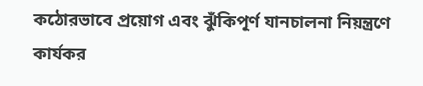কঠোরভাবে প্রয়োগ এবং ঝুঁকিপূর্ণ যানচালনা নিয়ন্ত্রণে কার্যকর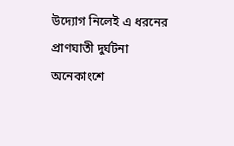উদ্যোগ নিলেই এ ধরনের প্রাণঘাতী দুর্ঘটনা অনেকাংশে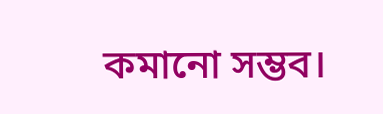কমানো সম্ভব।